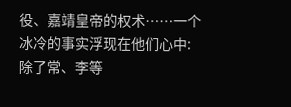役、嘉靖皇帝的权术……一个冰冷的事实浮现在他们心中:
除了常、李等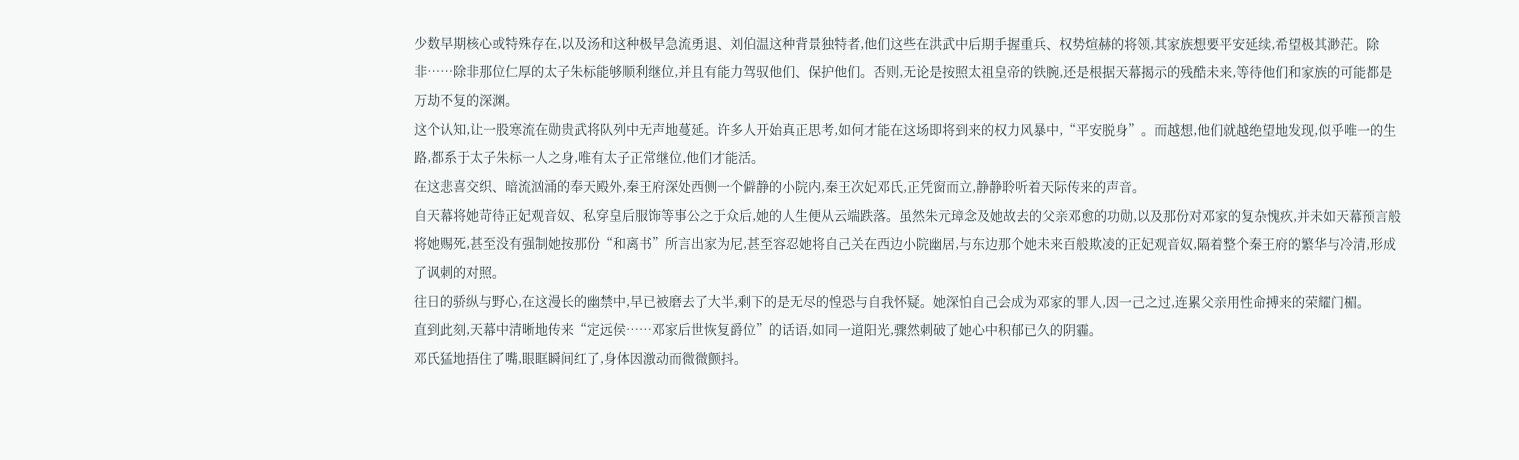少数早期核心或特殊存在,以及汤和这种极早急流勇退、刘伯温这种背景独特者,他们这些在洪武中后期手握重兵、权势煊赫的将领,其家族想要平安延续,希望极其渺茫。除非……除非那位仁厚的太子朱标能够顺利继位,并且有能力驾驭他们、保护他们。否则,无论是按照太祖皇帝的铁腕,还是根据天幕揭示的残酷未来,等待他们和家族的可能都是万劫不复的深渊。
这个认知,让一股寒流在勋贵武将队列中无声地蔓延。许多人开始真正思考,如何才能在这场即将到来的权力风暴中,“平安脱身”。而越想,他们就越绝望地发现,似乎唯一的生路,都系于太子朱标一人之身,唯有太子正常继位,他们才能活。
在这悲喜交织、暗流汹涌的奉天殿外,秦王府深处西侧一个僻静的小院内,秦王次妃邓氏,正凭窗而立,静静聆听着天际传来的声音。
自天幕将她苛待正妃观音奴、私穿皇后服饰等事公之于众后,她的人生便从云端跌落。虽然朱元璋念及她故去的父亲邓愈的功勋,以及那份对邓家的复杂愧疚,并未如天幕预言般将她赐死,甚至没有强制她按那份“和离书”所言出家为尼,甚至容忍她将自己关在西边小院幽居,与东边那个她未来百般欺凌的正妃观音奴,隔着整个秦王府的繁华与冷清,形成了讽刺的对照。
往日的骄纵与野心,在这漫长的幽禁中,早已被磨去了大半,剩下的是无尽的惶恐与自我怀疑。她深怕自己会成为邓家的罪人,因一己之过,连累父亲用性命搏来的荣耀门楣。
直到此刻,天幕中清晰地传来“定远侯……邓家后世恢复爵位”的话语,如同一道阳光,骤然刺破了她心中积郁已久的阴霾。
邓氏猛地捂住了嘴,眼眶瞬间红了,身体因激动而微微颤抖。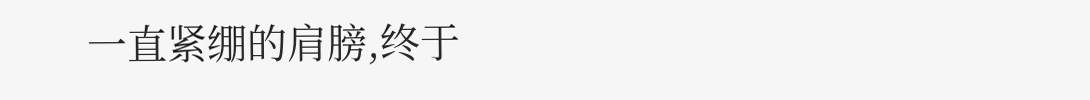一直紧绷的肩膀,终于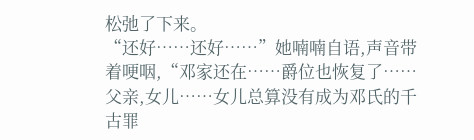松弛了下来。
“还好……还好……”她喃喃自语,声音带着哽咽,“邓家还在……爵位也恢复了……父亲,女儿……女儿总算没有成为邓氏的千古罪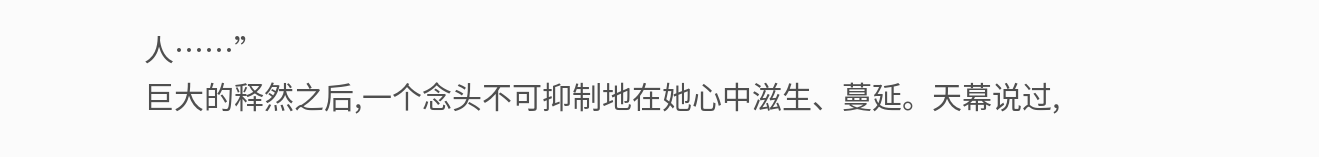人……”
巨大的释然之后,一个念头不可抑制地在她心中滋生、蔓延。天幕说过,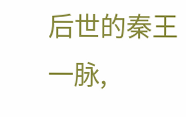后世的秦王一脉,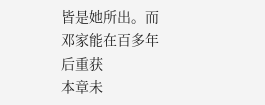皆是她所出。而邓家能在百多年后重获
本章未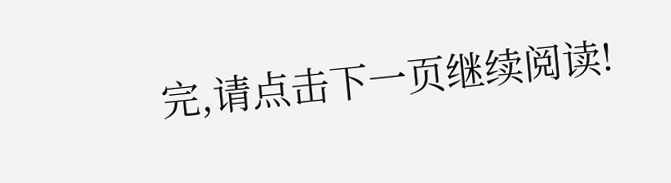完,请点击下一页继续阅读!